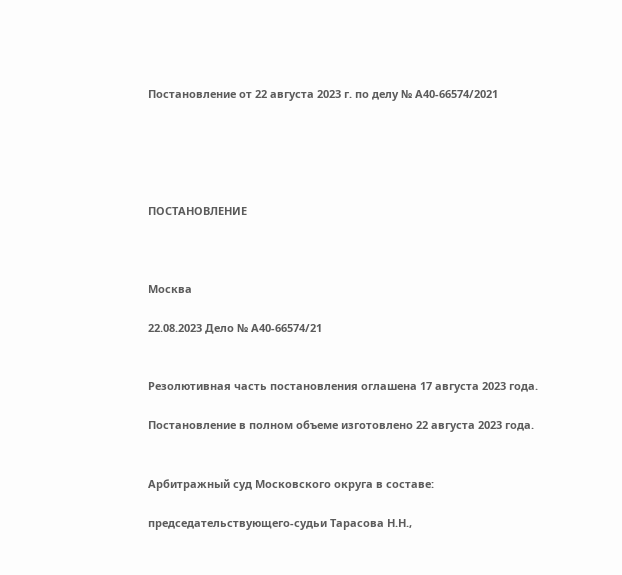Постановление от 22 августа 2023 г. по делу № А40-66574/2021





ПОСТАНОВЛЕНИЕ



Москва

22.08.2023 Дело № А40-66574/21


Резолютивная часть постановления оглашена 17 августа 2023 года.

Постановление в полном объеме изготовлено 22 августа 2023 года.


Арбитражный суд Московского округа в составе:

председательствующего-судьи Тарасова Н.Н.,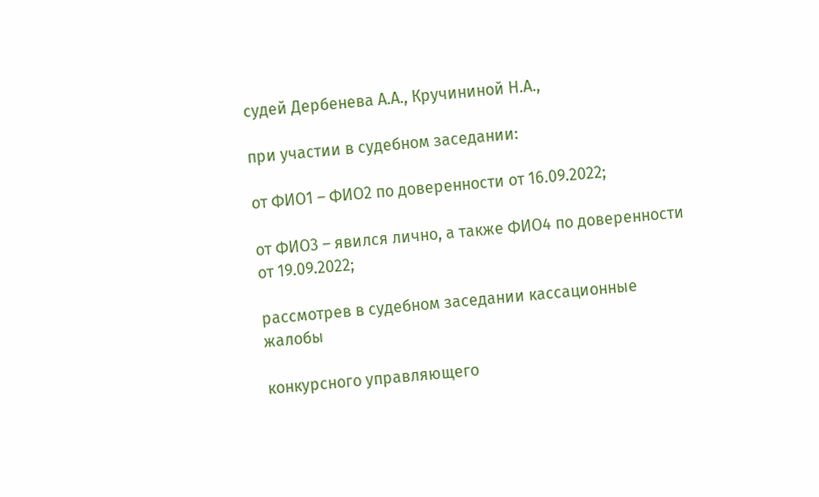судей Дербенева А.А., Кручининой Н.А.,

при участии в судебном заседании:

от ФИО1 – ФИО2 по доверенности от 16.09.2022;

от ФИО3 – явился лично, а также ФИО4 по доверенности от 19.09.2022;

рассмотрев в судебном заседании кассационные жалобы

конкурсного управляющего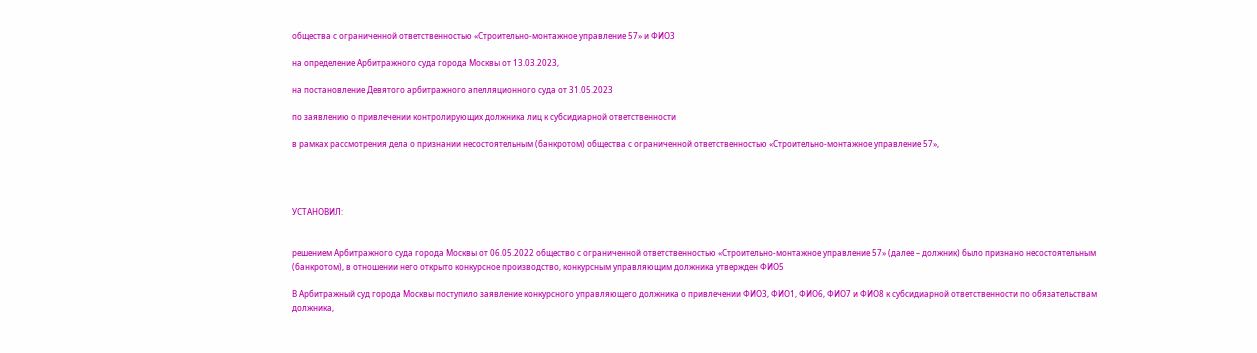общества с ограниченной ответственностью «Строительно-монтажное управление 57» и ФИО3

на определение Арбитражного суда города Москвы от 13.03.2023,

на постановление Девятого арбитражного апелляционного суда от 31.05.2023

по заявлению о привлечении контролирующих должника лиц к субсидиарной ответственности

в рамках рассмотрения дела о признании несостоятельным (банкротом) общества с ограниченной ответственностью «Строительно-монтажное управление 57»,




УСТАНОВИЛ:


решением Арбитражного суда города Москвы от 06.05.2022 общество с ограниченной ответственностью «Строительно-монтажное управление 57» (далее – должник) было признано несостоятельным (банкротом), в отношении него открыто конкурсное производство, конкурсным управляющим должника утвержден ФИО5

В Арбитражный суд города Москвы поступило заявление конкурсного управляющего должника о привлечении ФИО3, ФИО1, ФИО6, ФИО7 и ФИО8 к субсидиарной ответственности по обязательствам должника,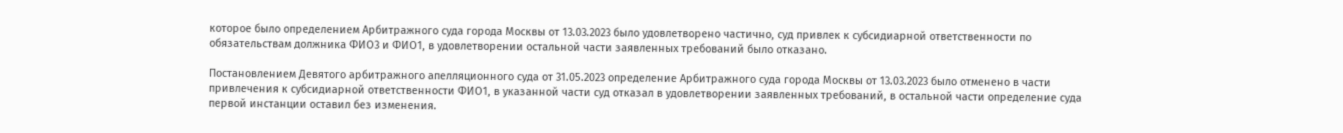которое было определением Арбитражного суда города Москвы от 13.03.2023 было удовлетворено частично, суд привлек к субсидиарной ответственности по обязательствам должника ФИО3 и ФИО1, в удовлетворении остальной части заявленных требований было отказано.

Постановлением Девятого арбитражного апелляционного суда от 31.05.2023 определение Арбитражного суда города Москвы от 13.03.2023 было отменено в части привлечения к субсидиарной ответственности ФИО1, в указанной части суд отказал в удовлетворении заявленных требований, в остальной части определение суда первой инстанции оставил без изменения.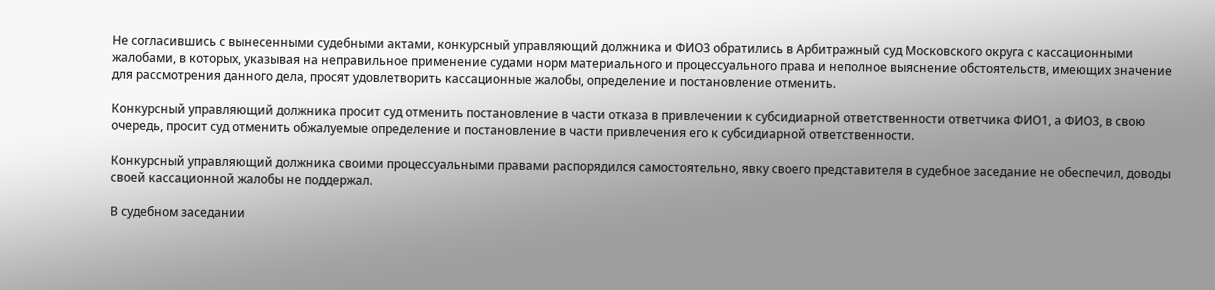Не согласившись с вынесенными судебными актами, конкурсный управляющий должника и ФИО3 обратились в Арбитражный суд Московского округа с кассационными жалобами, в которых, указывая на неправильное применение судами норм материального и процессуального права и неполное выяснение обстоятельств, имеющих значение для рассмотрения данного дела, просят удовлетворить кассационные жалобы, определение и постановление отменить.

Конкурсный управляющий должника просит суд отменить постановление в части отказа в привлечении к субсидиарной ответственности ответчика ФИО1, а ФИО3, в свою очередь, просит суд отменить обжалуемые определение и постановление в части привлечения его к субсидиарной ответственности.

Конкурсный управляющий должника своими процессуальными правами распорядился самостоятельно, явку своего представителя в судебное заседание не обеспечил, доводы своей кассационной жалобы не поддержал.

В судебном заседании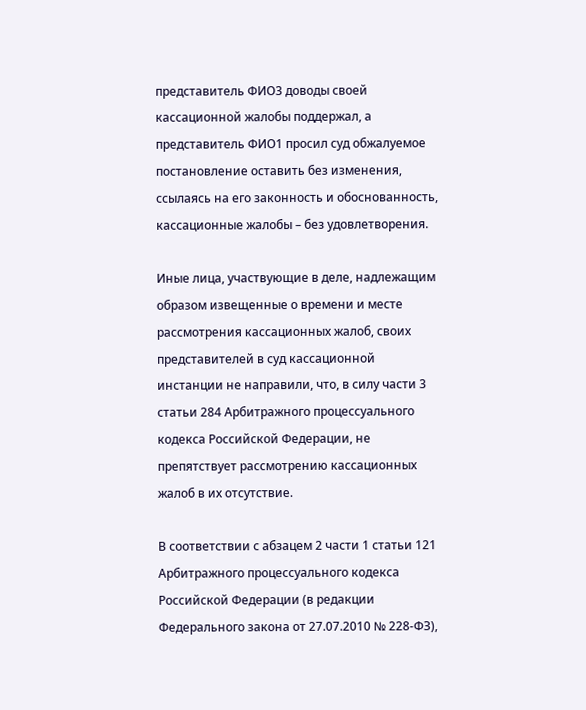представитель ФИО3 доводы своей кассационной жалобы поддержал, а представитель ФИО1 просил суд обжалуемое постановление оставить без изменения, ссылаясь на его законность и обоснованность, кассационные жалобы – без удовлетворения.

Иные лица, участвующие в деле, надлежащим образом извещенные о времени и месте рассмотрения кассационных жалоб, своих представителей в суд кассационной инстанции не направили, что, в силу части 3 статьи 284 Арбитражного процессуального кодекса Российской Федерации, не препятствует рассмотрению кассационных жалоб в их отсутствие.

В соответствии с абзацем 2 части 1 статьи 121 Арбитражного процессуального кодекса Российской Федерации (в редакции Федерального закона от 27.07.2010 № 228-ФЗ),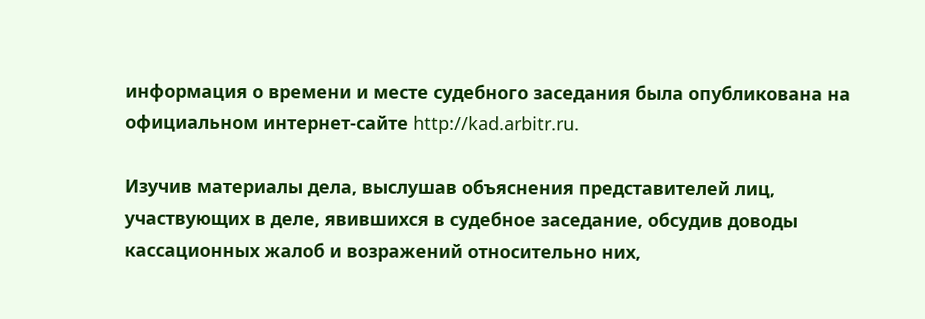информация о времени и месте судебного заседания была опубликована на официальном интернет-сайте http://kad.arbitr.ru.

Изучив материалы дела, выслушав объяснения представителей лиц, участвующих в деле, явившихся в судебное заседание, обсудив доводы кассационных жалоб и возражений относительно них,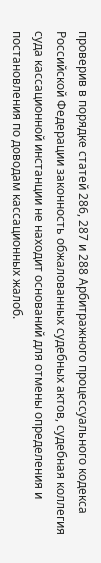проверив в порядке статей 286, 287 и 288 Арбитражного процессуального кодекса Российской Федерации законность обжалованных судебных актов, судебная коллегия суда кассационной инстанции не находит оснований для отмены определения и постановления по доводам кассационных жалоб.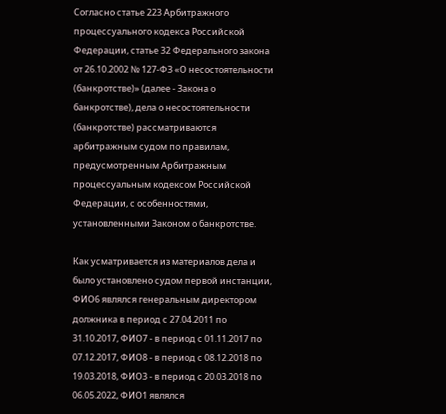Согласно статье 223 Арбитражного процессуального кодекса Российской Федерации, статье 32 Федерального закона от 26.10.2002 № 127-ФЗ «О несостоятельности (банкротстве)» (далее - Закона о банкротстве), дела о несостоятельности (банкротстве) рассматриваются арбитражным судом по правилам, предусмотренным Арбитражным процессуальным кодексом Российской Федерации, с особенностями, установленными Законом о банкротстве.

Как усматривается из материалов дела и было установлено судом первой инстанции, ФИО6 являлся генеральным директором должника в период с 27.04.2011 по 31.10.2017, ФИО7 - в период с 01.11.2017 по 07.12.2017, ФИО8 - в период с 08.12.2018 по 19.03.2018, ФИО3 - в период с 20.03.2018 по 06.05.2022, ФИО1 являлся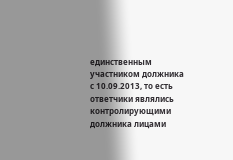единственным участником должника с 10.09.2013, то есть ответчики являлись контролирующими должника лицами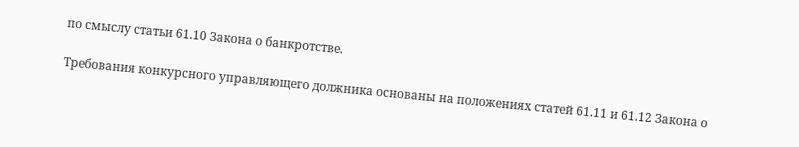по смыслу статьи 61.10 Закона о банкротстве.

Требования конкурсного управляющего должника основаны на положениях статей 61.11 и 61.12 Закона о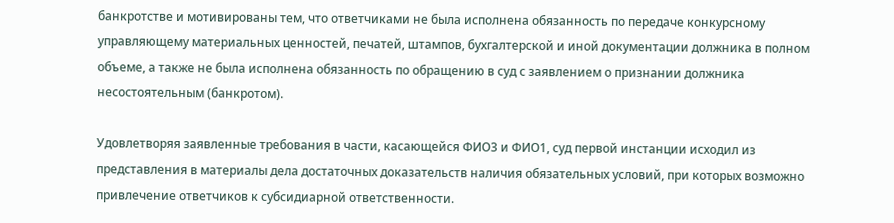банкротстве и мотивированы тем, что ответчиками не была исполнена обязанность по передаче конкурсному управляющему материальных ценностей, печатей, штампов, бухгалтерской и иной документации должника в полном объеме, а также не была исполнена обязанность по обращению в суд с заявлением о признании должника несостоятельным (банкротом).

Удовлетворяя заявленные требования в части, касающейся ФИО3 и ФИО1, суд первой инстанции исходил из представления в материалы дела достаточных доказательств наличия обязательных условий, при которых возможно привлечение ответчиков к субсидиарной ответственности.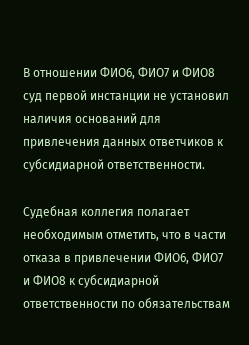В отношении ФИО6, ФИО7 и ФИО8 суд первой инстанции не установил наличия оснований для привлечения данных ответчиков к субсидиарной ответственности.

Судебная коллегия полагает необходимым отметить, что в части отказа в привлечении ФИО6, ФИО7 и ФИО8 к субсидиарной ответственности по обязательствам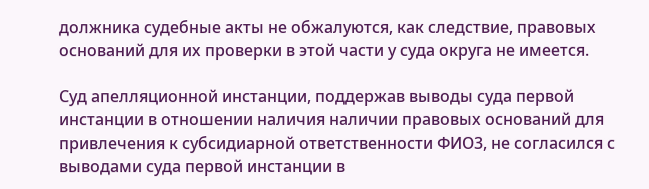должника судебные акты не обжалуются, как следствие, правовых оснований для их проверки в этой части у суда округа не имеется.

Суд апелляционной инстанции, поддержав выводы суда первой инстанции в отношении наличия наличии правовых оснований для привлечения к субсидиарной ответственности ФИО3, не согласился с выводами суда первой инстанции в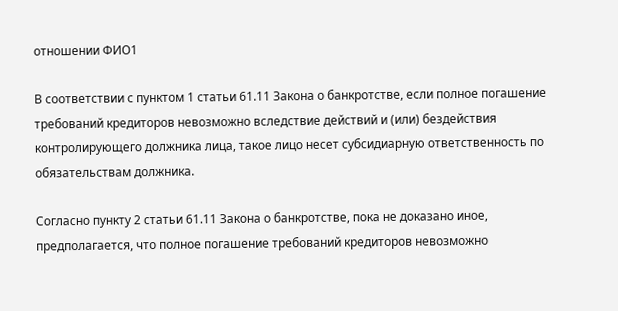отношении ФИО1

В соответствии с пунктом 1 статьи 61.11 Закона о банкротстве, если полное погашение требований кредиторов невозможно вследствие действий и (или) бездействия контролирующего должника лица, такое лицо несет субсидиарную ответственность по обязательствам должника.

Согласно пункту 2 статьи 61.11 Закона о банкротстве, пока не доказано иное, предполагается, что полное погашение требований кредиторов невозможно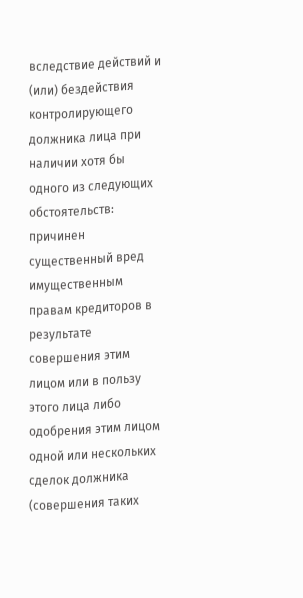вследствие действий и (или) бездействия контролирующего должника лица при наличии хотя бы одного из следующих обстоятельств: причинен существенный вред имущественным правам кредиторов в результате совершения этим лицом или в пользу этого лица либо одобрения этим лицом одной или нескольких сделок должника (совершения таких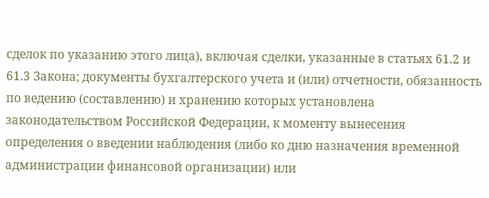сделок по указанию этого лица), включая сделки, указанные в статьях 61.2 и 61.3 Закона; документы бухгалтерского учета и (или) отчетности, обязанность по ведению (составлению) и хранению которых установлена законодательством Российской Федерации, к моменту вынесения определения о введении наблюдения (либо ко дню назначения временной администрации финансовой организации) или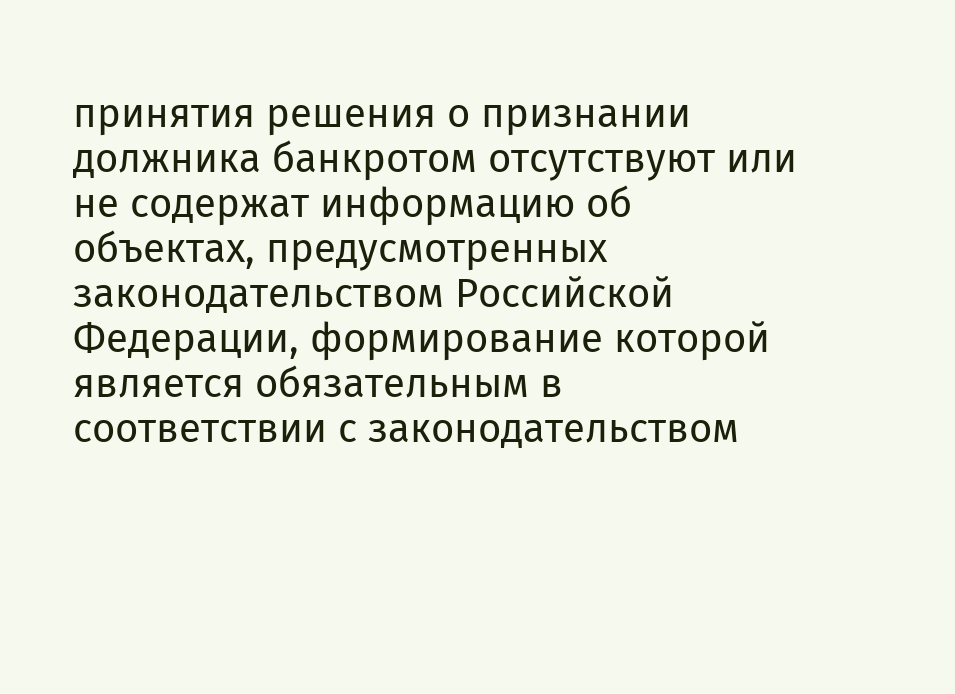принятия решения о признании должника банкротом отсутствуют или не содержат информацию об объектах, предусмотренных законодательством Российской Федерации, формирование которой является обязательным в соответствии с законодательством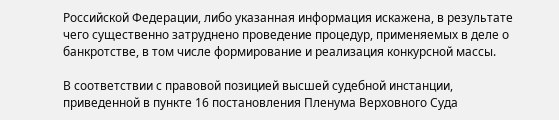Российской Федерации, либо указанная информация искажена, в результате чего существенно затруднено проведение процедур, применяемых в деле о банкротстве, в том числе формирование и реализация конкурсной массы.

В соответствии с правовой позицией высшей судебной инстанции, приведенной в пункте 16 постановления Пленума Верховного Суда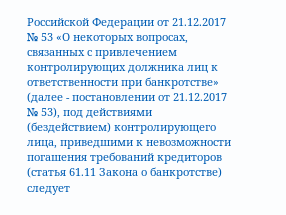Российской Федерации от 21.12.2017 № 53 «О некоторых вопросах, связанных с привлечением контролирующих должника лиц к ответственности при банкротстве» (далее - постановлении от 21.12.2017 № 53), под действиями (бездействием) контролирующего лица, приведшими к невозможности погашения требований кредиторов (статья 61.11 Закона о банкротстве) следует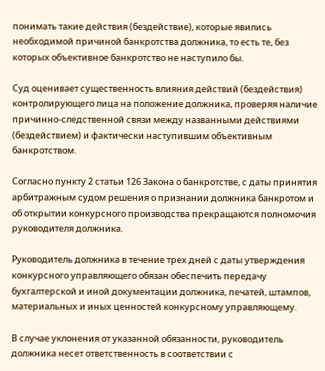понимать такие действия (бездействие), которые явились необходимой причиной банкротства должника, то есть те, без которых объективное банкротство не наступило бы.

Суд оценивает существенность влияния действий (бездействия) контролирующего лица на положение должника, проверяя наличие причинно-следственной связи между названными действиями (бездействием) и фактически наступившим объективным банкротством.

Согласно пункту 2 статьи 126 Закона о банкротстве, с даты принятия арбитражным судом решения о признании должника банкротом и об открытии конкурсного производства прекращаются полномочия руководителя должника.

Руководитель должника в течение трех дней с даты утверждения конкурсного управляющего обязан обеспечить передачу бухгалтерской и иной документации должника, печатей, штампов, материальных и иных ценностей конкурсному управляющему.

В случае уклонения от указанной обязанности, руководитель должника несет ответственность в соответствии с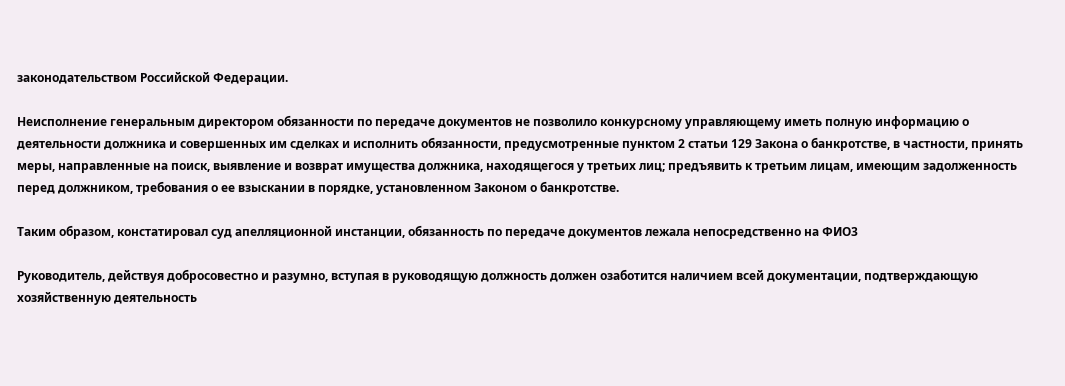законодательством Российской Федерации.

Неисполнение генеральным директором обязанности по передаче документов не позволило конкурсному управляющему иметь полную информацию о деятельности должника и совершенных им сделках и исполнить обязанности, предусмотренные пунктом 2 статьи 129 Закона о банкротстве, в частности, принять меры, направленные на поиск, выявление и возврат имущества должника, находящегося у третьих лиц; предъявить к третьим лицам, имеющим задолженность перед должником, требования о ее взыскании в порядке, установленном Законом о банкротстве.

Таким образом, констатировал суд апелляционной инстанции, обязанность по передаче документов лежала непосредственно на ФИО3

Руководитель, действуя добросовестно и разумно, вступая в руководящую должность должен озаботится наличием всей документации, подтверждающую хозяйственную деятельность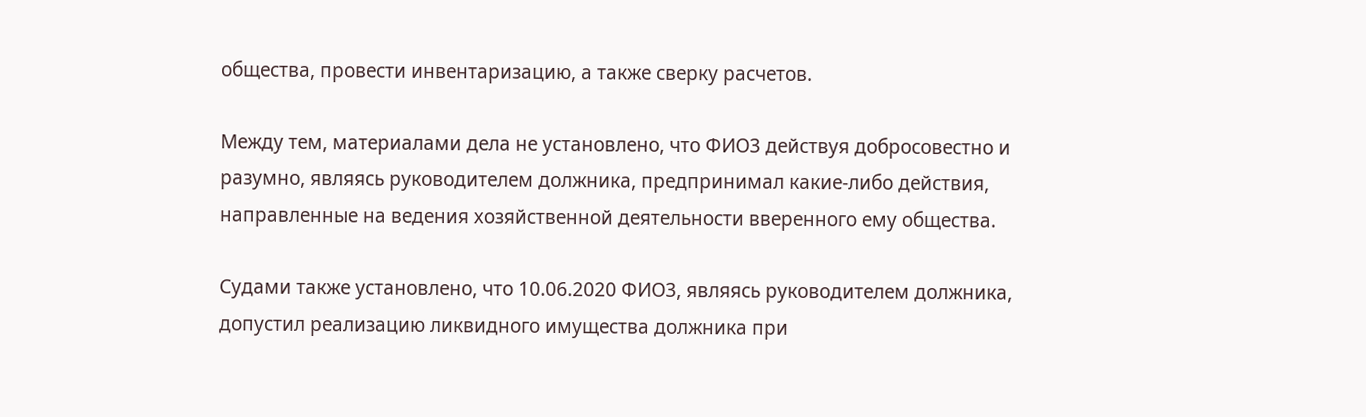общества, провести инвентаризацию, а также сверку расчетов.

Между тем, материалами дела не установлено, что ФИО3 действуя добросовестно и разумно, являясь руководителем должника, предпринимал какие-либо действия, направленные на ведения хозяйственной деятельности вверенного ему общества.

Судами также установлено, что 10.06.2020 ФИО3, являясь руководителем должника, допустил реализацию ликвидного имущества должника при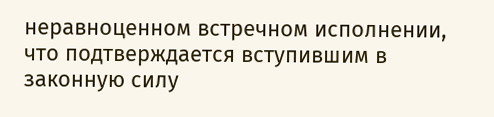неравноценном встречном исполнении, что подтверждается вступившим в законную силу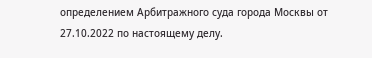определением Арбитражного суда города Москвы от 27.10.2022 по настоящему делу.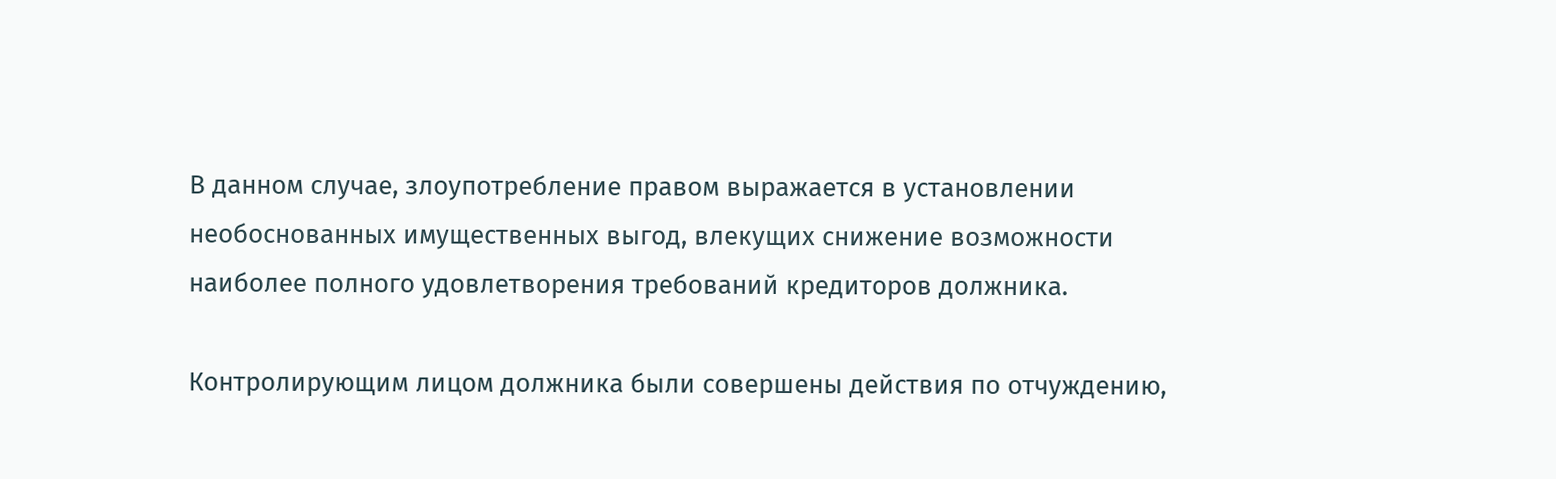В данном случае, злоупотребление правом выражается в установлении необоснованных имущественных выгод, влекущих снижение возможности наиболее полного удовлетворения требований кредиторов должника.

Контролирующим лицом должника были совершены действия по отчуждению,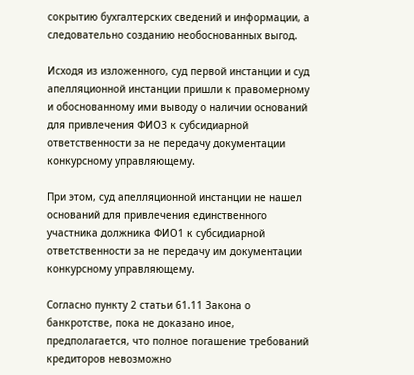сокрытию бухгалтерских сведений и информации, а следовательно созданию необоснованных выгод.

Исходя из изложенного, суд первой инстанции и суд апелляционной инстанции пришли к правомерному и обоснованному ими выводу о наличии оснований для привлечения ФИО3 к субсидиарной ответственности за не передачу документации конкурсному управляющему.

При этом, суд апелляционной инстанции не нашел оснований для привлечения единственного участника должника ФИО1 к субсидиарной ответственности за не передачу им документации конкурсному управляющему.

Согласно пункту 2 статьи 61.11 Закона о банкротстве, пока не доказано иное, предполагается, что полное погашение требований кредиторов невозможно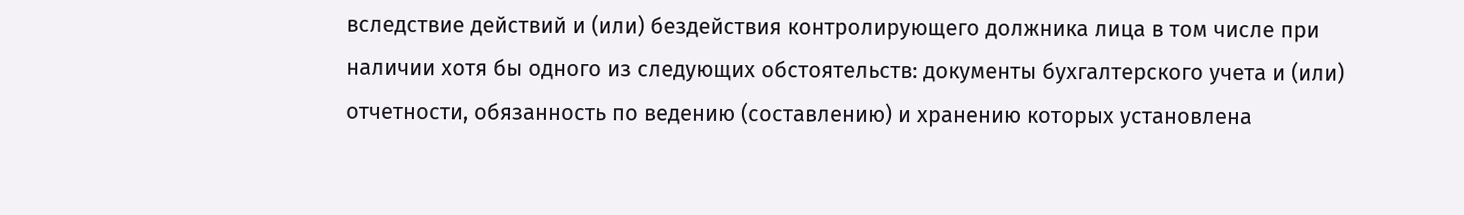вследствие действий и (или) бездействия контролирующего должника лица в том числе при наличии хотя бы одного из следующих обстоятельств: документы бухгалтерского учета и (или) отчетности, обязанность по ведению (составлению) и хранению которых установлена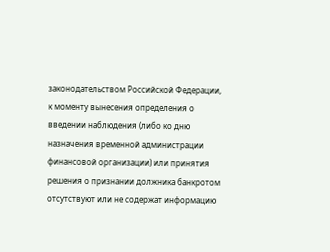законодательством Российской Федерации, к моменту вынесения определения о введении наблюдения (либо ко дню назначения временной администрации финансовой организации) или принятия решения о признании должника банкротом отсутствуют или не содержат информацию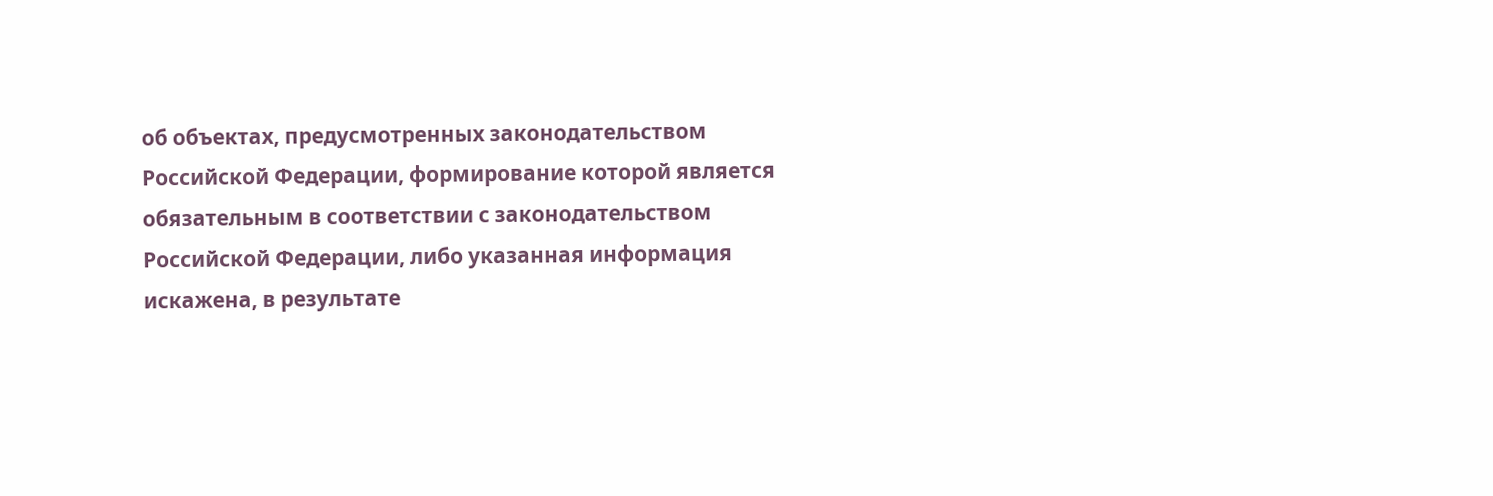об объектах, предусмотренных законодательством Российской Федерации, формирование которой является обязательным в соответствии с законодательством Российской Федерации, либо указанная информация искажена, в результате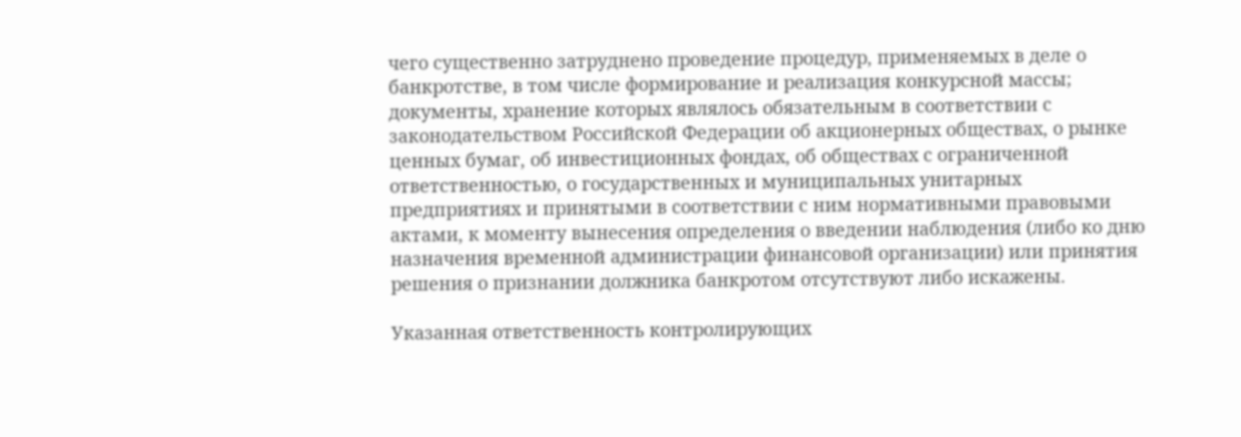чего существенно затруднено проведение процедур, применяемых в деле о банкротстве, в том числе формирование и реализация конкурсной массы; документы, хранение которых являлось обязательным в соответствии с законодательством Российской Федерации об акционерных обществах, о рынке ценных бумаг, об инвестиционных фондах, об обществах с ограниченной ответственностью, о государственных и муниципальных унитарных предприятиях и принятыми в соответствии с ним нормативными правовыми актами, к моменту вынесения определения о введении наблюдения (либо ко дню назначения временной администрации финансовой организации) или принятия решения о признании должника банкротом отсутствуют либо искажены.

Указанная ответственность контролирующих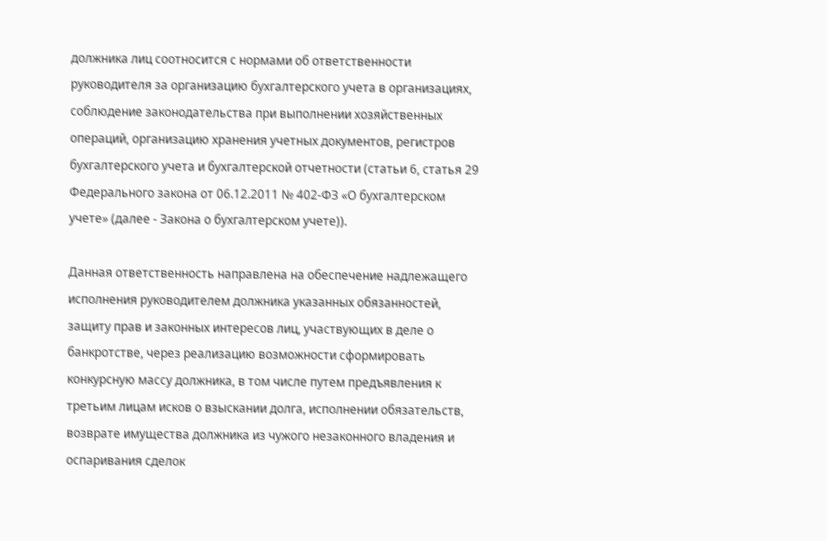должника лиц соотносится с нормами об ответственности руководителя за организацию бухгалтерского учета в организациях, соблюдение законодательства при выполнении хозяйственных операций, организацию хранения учетных документов, регистров бухгалтерского учета и бухгалтерской отчетности (статьи 6, статья 29 Федерального закона от 06.12.2011 № 402-ФЗ «О бухгалтерском учете» (далее - Закона о бухгалтерском учете)).

Данная ответственность направлена на обеспечение надлежащего исполнения руководителем должника указанных обязанностей, защиту прав и законных интересов лиц, участвующих в деле о банкротстве, через реализацию возможности сформировать конкурсную массу должника, в том числе путем предъявления к третьим лицам исков о взыскании долга, исполнении обязательств, возврате имущества должника из чужого незаконного владения и оспаривания сделок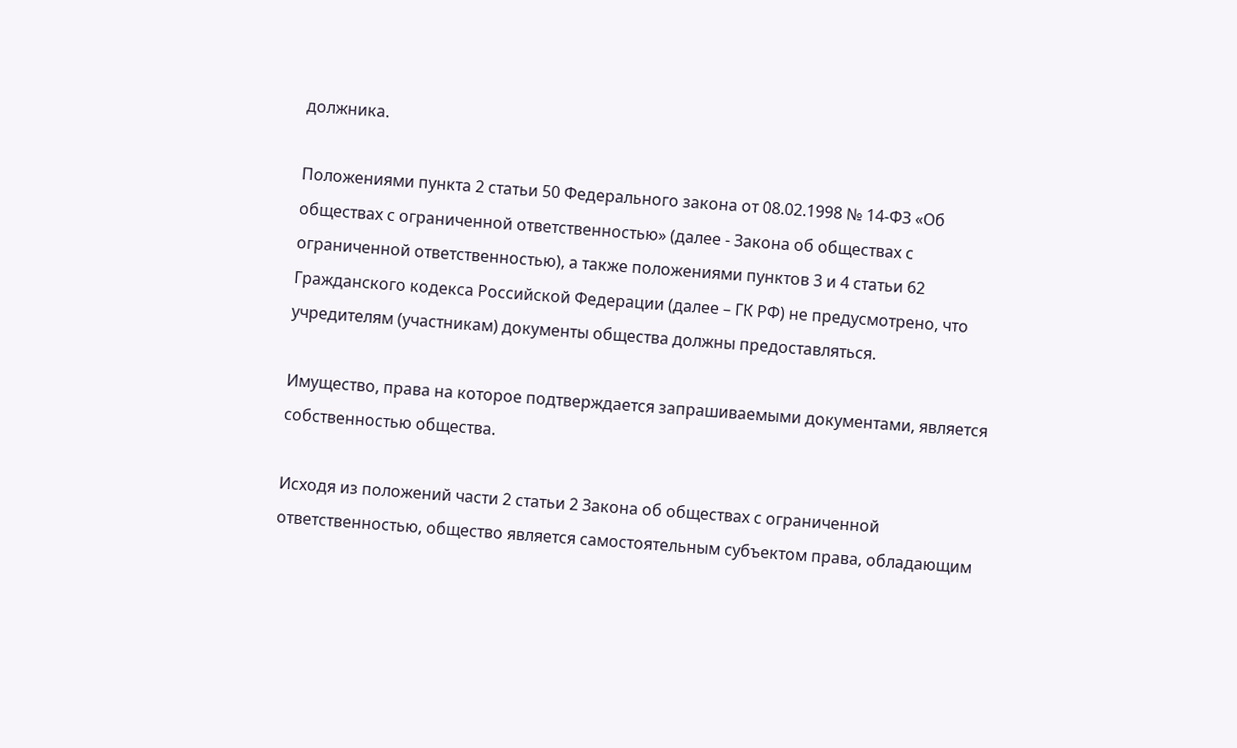должника.

Положениями пункта 2 статьи 50 Федерального закона от 08.02.1998 № 14-ФЗ «Об обществах с ограниченной ответственностью» (далее - Закона об обществах с ограниченной ответственностью), а также положениями пунктов 3 и 4 статьи 62 Гражданского кодекса Российской Федерации (далее – ГК РФ) не предусмотрено, что учредителям (участникам) документы общества должны предоставляться.

Имущество, права на которое подтверждается запрашиваемыми документами, является собственностью общества.

Исходя из положений части 2 статьи 2 Закона об обществах с ограниченной ответственностью, общество является самостоятельным субъектом права, обладающим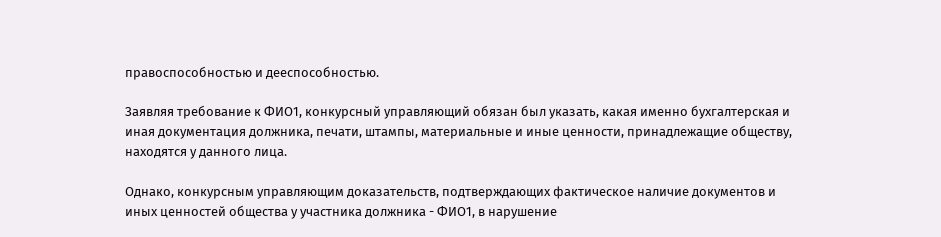правоспособностью и дееспособностью.

Заявляя требование к ФИО1, конкурсный управляющий обязан был указать, какая именно бухгалтерская и иная документация должника, печати, штампы, материальные и иные ценности, принадлежащие обществу, находятся у данного лица.

Однако, конкурсным управляющим доказательств, подтверждающих фактическое наличие документов и иных ценностей общества у участника должника - ФИО1, в нарушение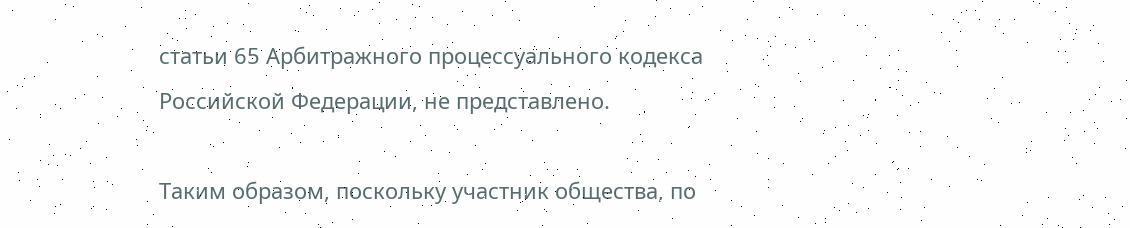статьи 65 Арбитражного процессуального кодекса Российской Федерации, не представлено.

Таким образом, поскольку участник общества, по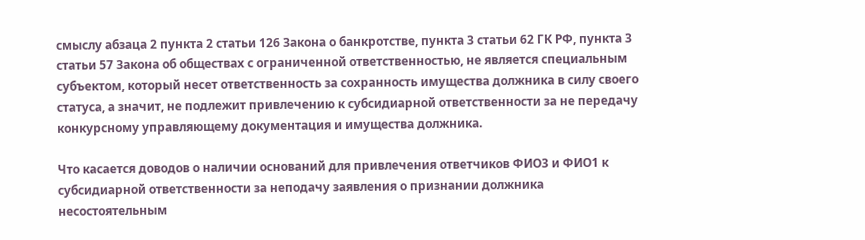смыслу абзаца 2 пункта 2 статьи 126 Закона о банкротстве, пункта 3 статьи 62 ГК РФ, пункта 3 статьи 57 Закона об обществах с ограниченной ответственностью, не является специальным субъектом, который несет ответственность за сохранность имущества должника в силу своего статуса, а значит, не подлежит привлечению к субсидиарной ответственности за не передачу конкурсному управляющему документация и имущества должника.

Что касается доводов о наличии оснований для привлечения ответчиков ФИО3 и ФИО1 к субсидиарной ответственности за неподачу заявления о признании должника несостоятельным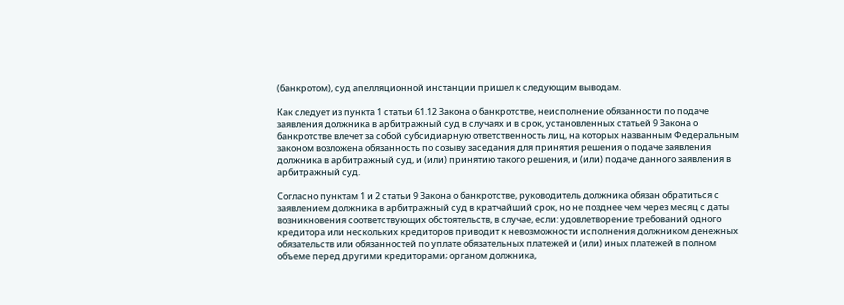(банкротом), суд апелляционной инстанции пришел к следующим выводам.

Как следует из пункта 1 статьи 61.12 Закона о банкротстве, неисполнение обязанности по подаче заявления должника в арбитражный суд в случаях и в срок, установленных статьей 9 Закона о банкротстве влечет за собой субсидиарную ответственность лиц, на которых названным Федеральным законом возложена обязанность по созыву заседания для принятия решения о подаче заявления должника в арбитражный суд, и (или) принятию такого решения, и (или) подаче данного заявления в арбитражный суд.

Согласно пунктам 1 и 2 статьи 9 Закона о банкротстве, руководитель должника обязан обратиться с заявлением должника в арбитражный суд в кратчайший срок, но не позднее чем через месяц с даты возникновения соответствующих обстоятельств, в случае, если: удовлетворение требований одного кредитора или нескольких кредиторов приводит к невозможности исполнения должником денежных обязательств или обязанностей по уплате обязательных платежей и (или) иных платежей в полном объеме перед другими кредиторами; органом должника,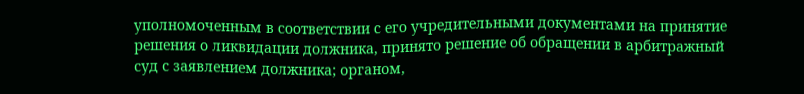уполномоченным в соответствии с его учредительными документами на принятие решения о ликвидации должника, принято решение об обращении в арбитражный суд с заявлением должника; органом,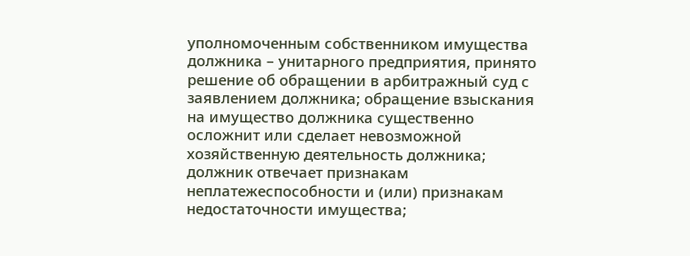уполномоченным собственником имущества должника – унитарного предприятия, принято решение об обращении в арбитражный суд с заявлением должника; обращение взыскания на имущество должника существенно осложнит или сделает невозможной хозяйственную деятельность должника; должник отвечает признакам неплатежеспособности и (или) признакам недостаточности имущества;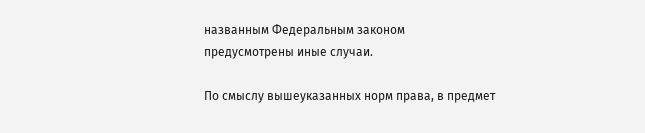названным Федеральным законом предусмотрены иные случаи.

По смыслу вышеуказанных норм права, в предмет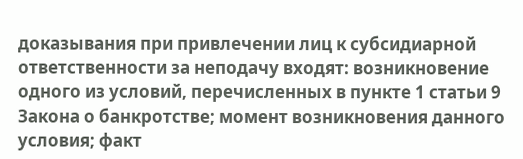доказывания при привлечении лиц к субсидиарной ответственности за неподачу входят: возникновение одного из условий, перечисленных в пункте 1 статьи 9 Закона о банкротстве; момент возникновения данного условия; факт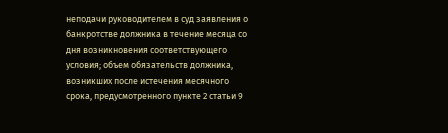неподачи руководителем в суд заявления о банкротстве должника в течение месяца со дня возникновения соответствующего условия; объем обязательств должника, возникших после истечения месячного срока, предусмотренного пункте 2 статьи 9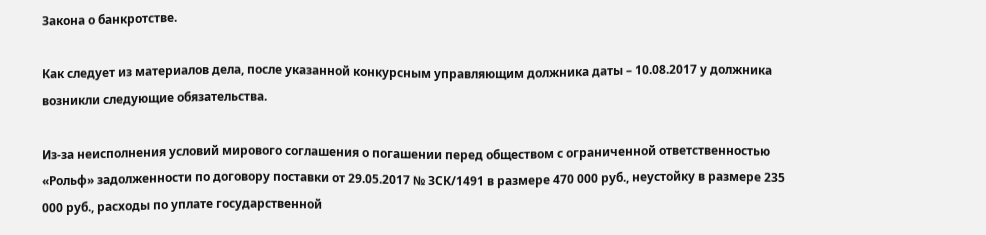Закона о банкротстве.

Как следует из материалов дела, после указанной конкурсным управляющим должника даты – 10.08.2017 у должника возникли следующие обязательства.

Из-за неисполнения условий мирового соглашения о погашении перед обществом с ограниченной ответственностью «Рольф» задолженности по договору поставки от 29.05.2017 № ЗСК/1491 в размере 470 000 руб., неустойку в размере 235 000 руб., расходы по уплате государственной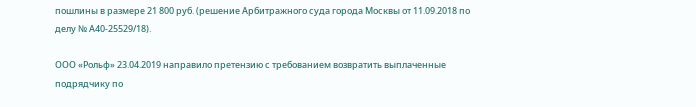пошлины в размере 21 800 руб. (решение Арбитражного суда города Москвы от 11.09.2018 по делу № А40-25529/18).

ООО «Рольф» 23.04.2019 направило претензию с требованием возвратить выплаченные подрядчику по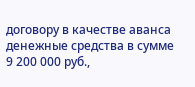договору в качестве аванса денежные средства в сумме 9 200 000 руб.,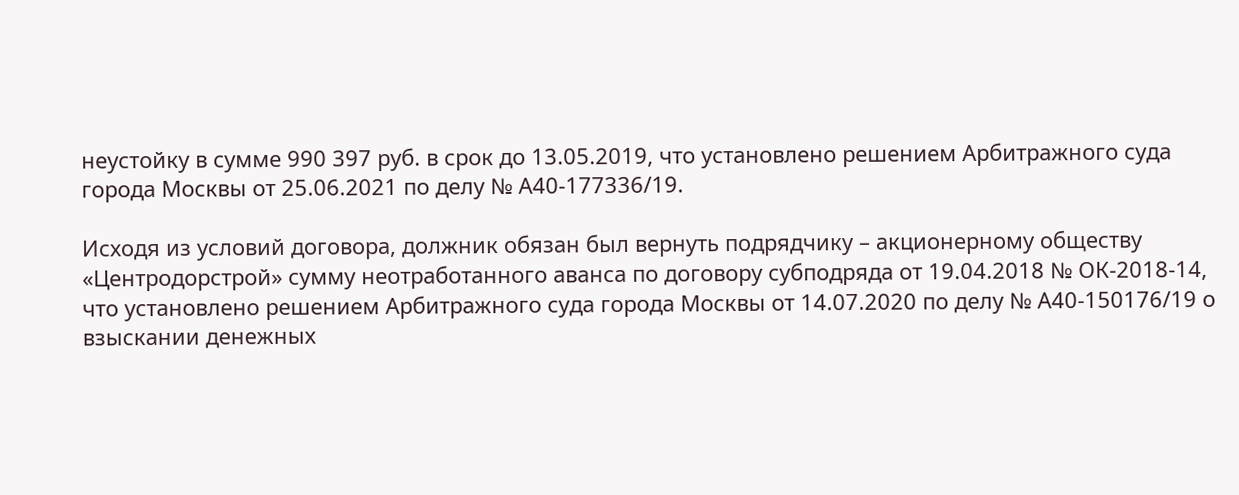неустойку в сумме 990 397 руб. в срок до 13.05.2019, что установлено решением Арбитражного суда города Москвы от 25.06.2021 по делу № А40-177336/19.

Исходя из условий договора, должник обязан был вернуть подрядчику – акционерному обществу «Центродорстрой» сумму неотработанного аванса по договору субподряда от 19.04.2018 № ОК-2018-14, что установлено решением Арбитражного суда города Москвы от 14.07.2020 по делу № А40-150176/19 о взыскании денежных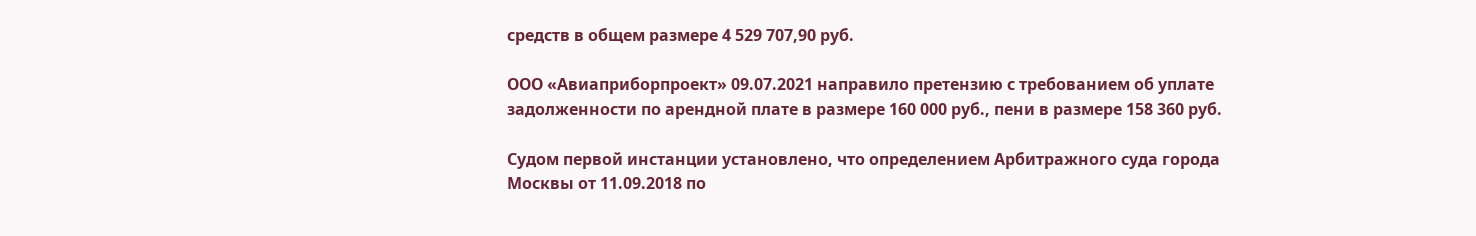средств в общем размере 4 529 707,90 руб.

ООО «Авиаприборпроект» 09.07.2021 направило претензию с требованием об уплате задолженности по арендной плате в размере 160 000 руб., пени в размере 158 360 руб.

Судом первой инстанции установлено, что определением Арбитражного суда города Москвы от 11.09.2018 по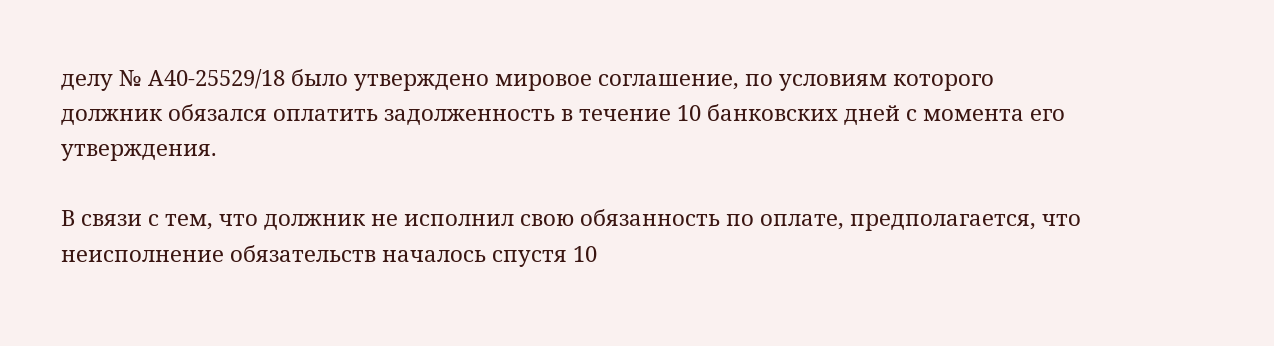делу № А40-25529/18 было утверждено мировое соглашение, по условиям которого должник обязался оплатить задолженность в течение 10 банковских дней с момента его утверждения.

В связи с тем, что должник не исполнил свою обязанность по оплате, предполагается, что неисполнение обязательств началось спустя 10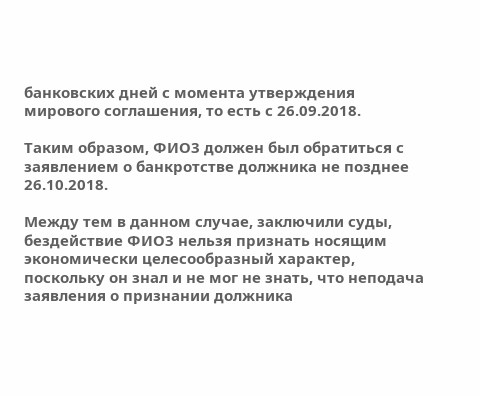банковских дней с момента утверждения мирового соглашения, то есть с 26.09.2018.

Таким образом, ФИО3 должен был обратиться с заявлением о банкротстве должника не позднее 26.10.2018.

Между тем в данном случае, заключили суды, бездействие ФИО3 нельзя признать носящим экономически целесообразный характер, поскольку он знал и не мог не знать, что неподача заявления о признании должника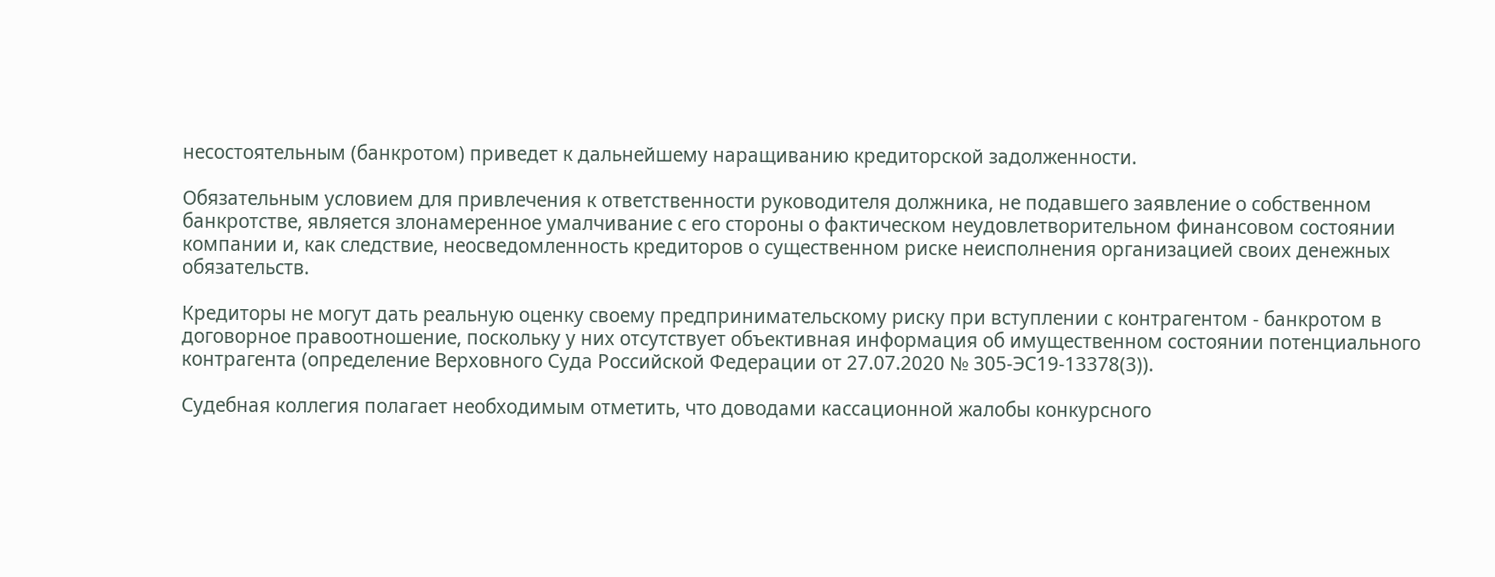несостоятельным (банкротом) приведет к дальнейшему наращиванию кредиторской задолженности.

Обязательным условием для привлечения к ответственности руководителя должника, не подавшего заявление о собственном банкротстве, является злонамеренное умалчивание с его стороны о фактическом неудовлетворительном финансовом состоянии компании и, как следствие, неосведомленность кредиторов о существенном риске неисполнения организацией своих денежных обязательств.

Кредиторы не могут дать реальную оценку своему предпринимательскому риску при вступлении с контрагентом - банкротом в договорное правоотношение, поскольку у них отсутствует объективная информация об имущественном состоянии потенциального контрагента (определение Верховного Суда Российской Федерации от 27.07.2020 № 305-ЭС19-13378(3)).

Судебная коллегия полагает необходимым отметить, что доводами кассационной жалобы конкурсного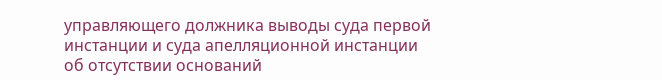управляющего должника выводы суда первой инстанции и суда апелляционной инстанции об отсутствии оснований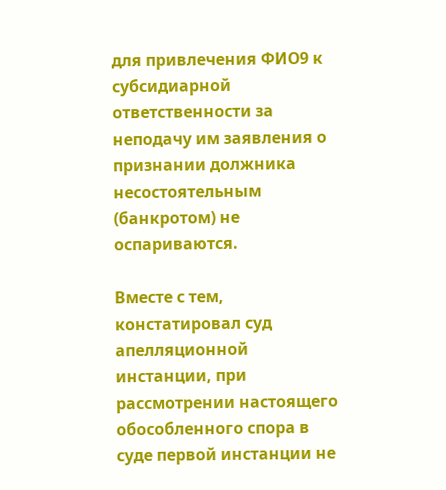для привлечения ФИО9 к субсидиарной ответственности за неподачу им заявления о признании должника несостоятельным (банкротом) не оспариваются.

Вместе с тем, констатировал суд апелляционной инстанции, при рассмотрении настоящего обособленного спора в суде первой инстанции не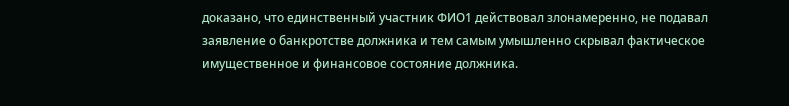доказано, что единственный участник ФИО1 действовал злонамеренно, не подавал заявление о банкротстве должника и тем самым умышленно скрывал фактическое имущественное и финансовое состояние должника.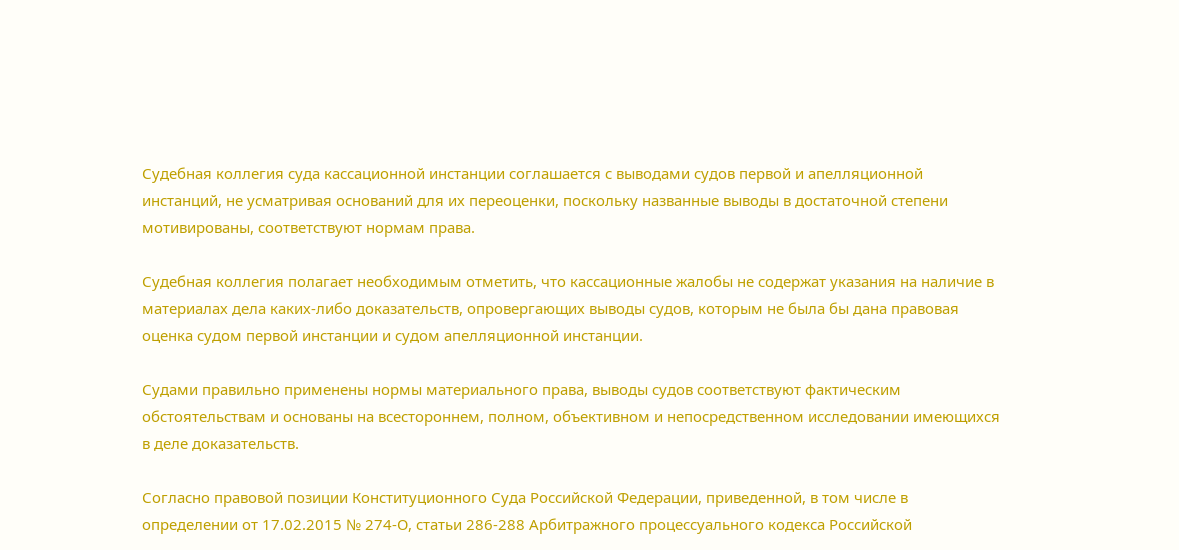Судебная коллегия суда кассационной инстанции соглашается с выводами судов первой и апелляционной инстанций, не усматривая оснований для их переоценки, поскольку названные выводы в достаточной степени мотивированы, соответствуют нормам права.

Судебная коллегия полагает необходимым отметить, что кассационные жалобы не содержат указания на наличие в материалах дела каких-либо доказательств, опровергающих выводы судов, которым не была бы дана правовая оценка судом первой инстанции и судом апелляционной инстанции.

Судами правильно применены нормы материального права, выводы судов соответствуют фактическим обстоятельствам и основаны на всестороннем, полном, объективном и непосредственном исследовании имеющихся в деле доказательств.

Согласно правовой позиции Конституционного Суда Российской Федерации, приведенной, в том числе в определении от 17.02.2015 № 274-О, статьи 286-288 Арбитражного процессуального кодекса Российской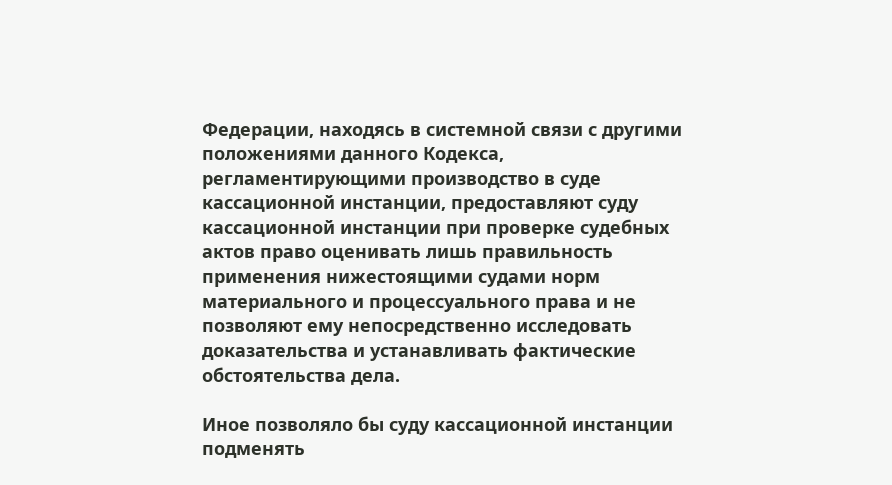Федерации, находясь в системной связи с другими положениями данного Кодекса, регламентирующими производство в суде кассационной инстанции, предоставляют суду кассационной инстанции при проверке судебных актов право оценивать лишь правильность применения нижестоящими судами норм материального и процессуального права и не позволяют ему непосредственно исследовать доказательства и устанавливать фактические обстоятельства дела.

Иное позволяло бы суду кассационной инстанции подменять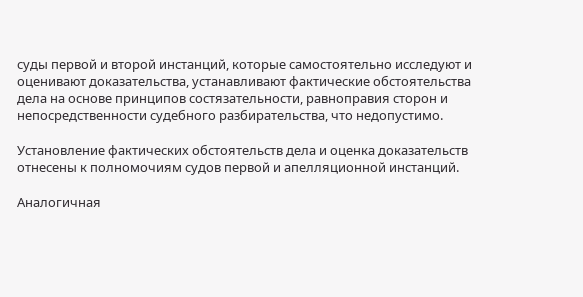суды первой и второй инстанций, которые самостоятельно исследуют и оценивают доказательства, устанавливают фактические обстоятельства дела на основе принципов состязательности, равноправия сторон и непосредственности судебного разбирательства, что недопустимо.

Установление фактических обстоятельств дела и оценка доказательств отнесены к полномочиям судов первой и апелляционной инстанций.

Аналогичная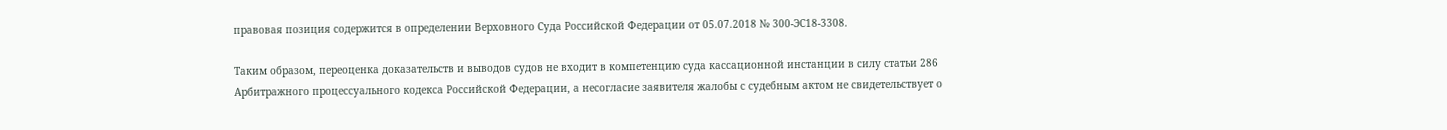правовая позиция содержится в определении Верховного Суда Российской Федерации от 05.07.2018 № 300-ЭС18-3308.

Таким образом, переоценка доказательств и выводов судов не входит в компетенцию суда кассационной инстанции в силу статьи 286 Арбитражного процессуального кодекса Российской Федерации, а несогласие заявителя жалобы с судебным актом не свидетельствует о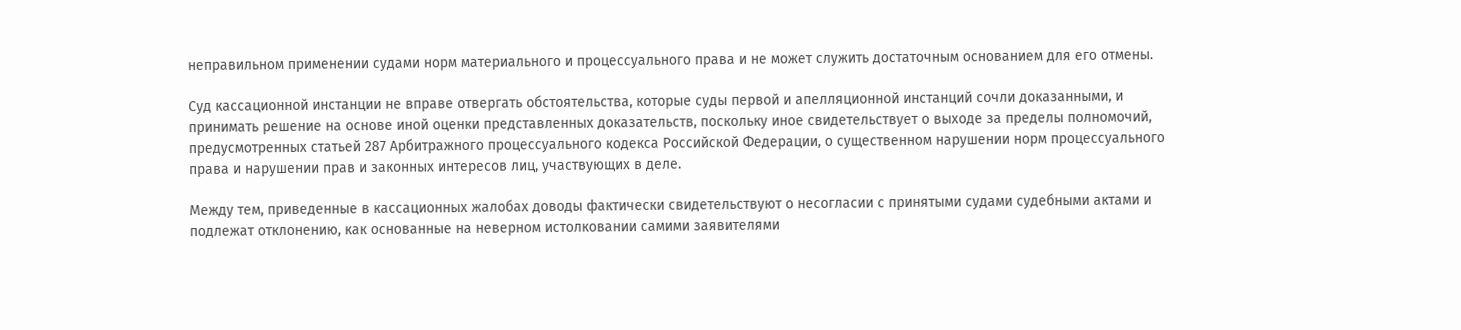неправильном применении судами норм материального и процессуального права и не может служить достаточным основанием для его отмены.

Суд кассационной инстанции не вправе отвергать обстоятельства, которые суды первой и апелляционной инстанций сочли доказанными, и принимать решение на основе иной оценки представленных доказательств, поскольку иное свидетельствует о выходе за пределы полномочий, предусмотренных статьей 287 Арбитражного процессуального кодекса Российской Федерации, о существенном нарушении норм процессуального права и нарушении прав и законных интересов лиц, участвующих в деле.

Между тем, приведенные в кассационных жалобах доводы фактически свидетельствуют о несогласии с принятыми судами судебными актами и подлежат отклонению, как основанные на неверном истолковании самими заявителями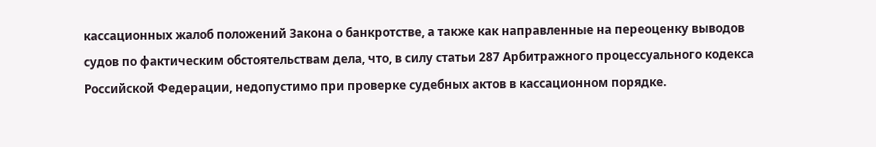кассационных жалоб положений Закона о банкротстве, а также как направленные на переоценку выводов судов по фактическим обстоятельствам дела, что, в силу статьи 287 Арбитражного процессуального кодекса Российской Федерации, недопустимо при проверке судебных актов в кассационном порядке.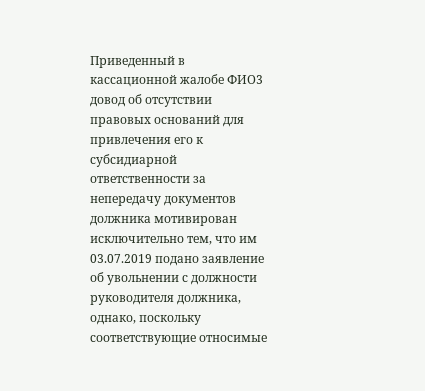Приведенный в кассационной жалобе ФИО3 довод об отсутствии правовых оснований для привлечения его к субсидиарной ответственности за непередачу документов должника мотивирован исключительно тем, что им 03.07.2019 подано заявление об увольнении с должности руководителя должника, однако, поскольку соответствующие относимые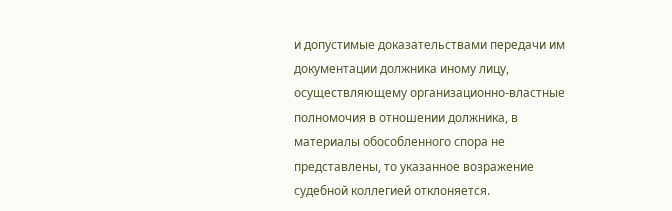и допустимые доказательствами передачи им документации должника иному лицу, осуществляющему организационно-властные полномочия в отношении должника, в материалы обособленного спора не представлены, то указанное возражение судебной коллегией отклоняется.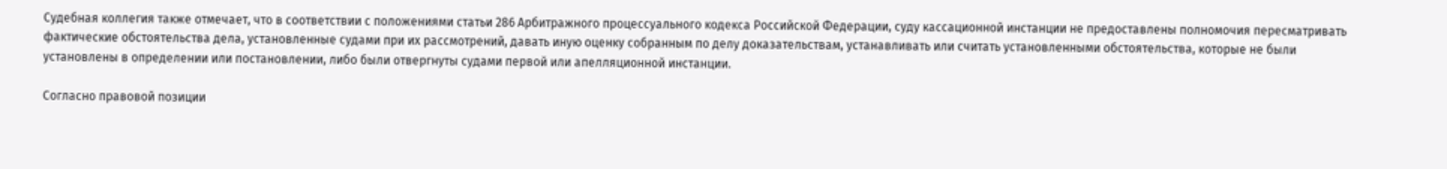Судебная коллегия также отмечает, что в соответствии с положениями статьи 286 Арбитражного процессуального кодекса Российской Федерации, суду кассационной инстанции не предоставлены полномочия пересматривать фактические обстоятельства дела, установленные судами при их рассмотрений, давать иную оценку собранным по делу доказательствам, устанавливать или считать установленными обстоятельства, которые не были установлены в определении или постановлении, либо были отвергнуты судами первой или апелляционной инстанции.

Согласно правовой позиции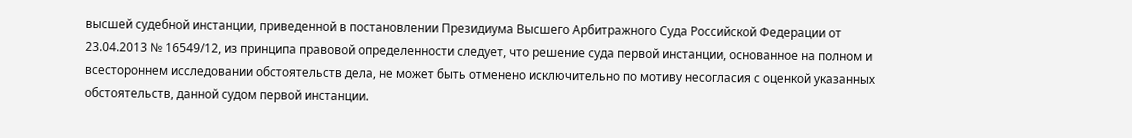высшей судебной инстанции, приведенной в постановлении Президиума Высшего Арбитражного Суда Российской Федерации от 23.04.2013 № 16549/12, из принципа правовой определенности следует, что решение суда первой инстанции, основанное на полном и всестороннем исследовании обстоятельств дела, не может быть отменено исключительно по мотиву несогласия с оценкой указанных обстоятельств, данной судом первой инстанции.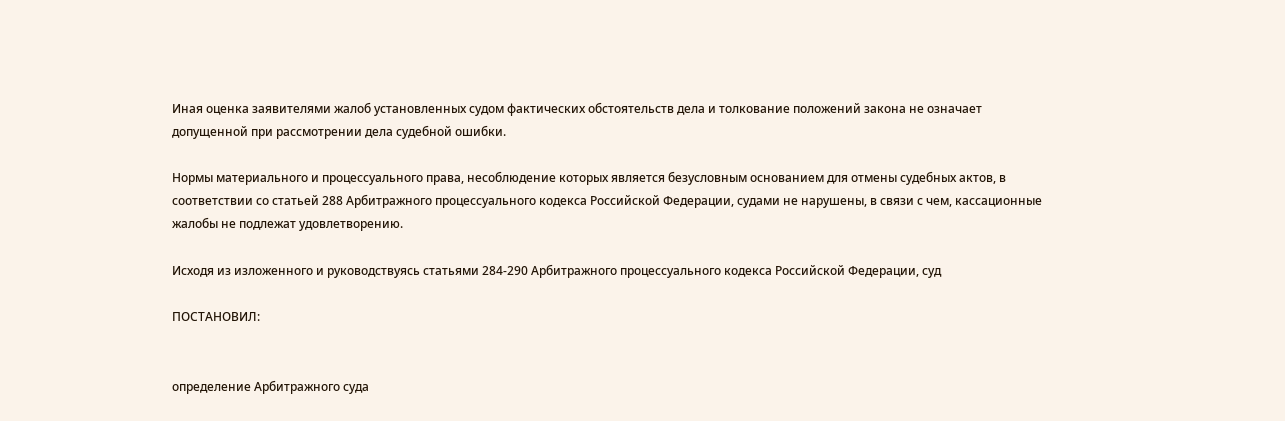Иная оценка заявителями жалоб установленных судом фактических обстоятельств дела и толкование положений закона не означает допущенной при рассмотрении дела судебной ошибки.

Нормы материального и процессуального права, несоблюдение которых является безусловным основанием для отмены судебных актов, в соответствии со статьей 288 Арбитражного процессуального кодекса Российской Федерации, судами не нарушены, в связи с чем, кассационные жалобы не подлежат удовлетворению.

Исходя из изложенного и руководствуясь статьями 284-290 Арбитражного процессуального кодекса Российской Федерации, суд

ПОСТАНОВИЛ:


определение Арбитражного суда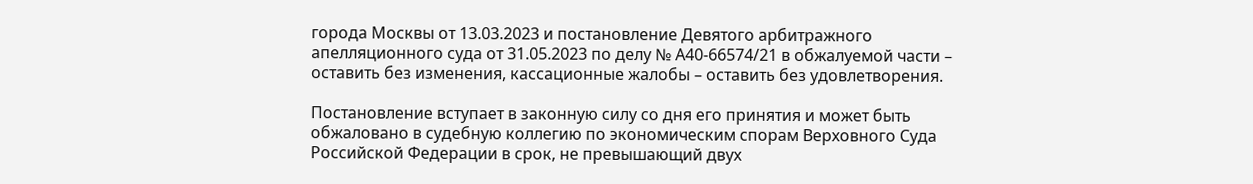города Москвы от 13.03.2023 и постановление Девятого арбитражного апелляционного суда от 31.05.2023 по делу № А40-66574/21 в обжалуемой части – оставить без изменения, кассационные жалобы – оставить без удовлетворения.

Постановление вступает в законную силу со дня его принятия и может быть обжаловано в судебную коллегию по экономическим спорам Верховного Суда Российской Федерации в срок, не превышающий двух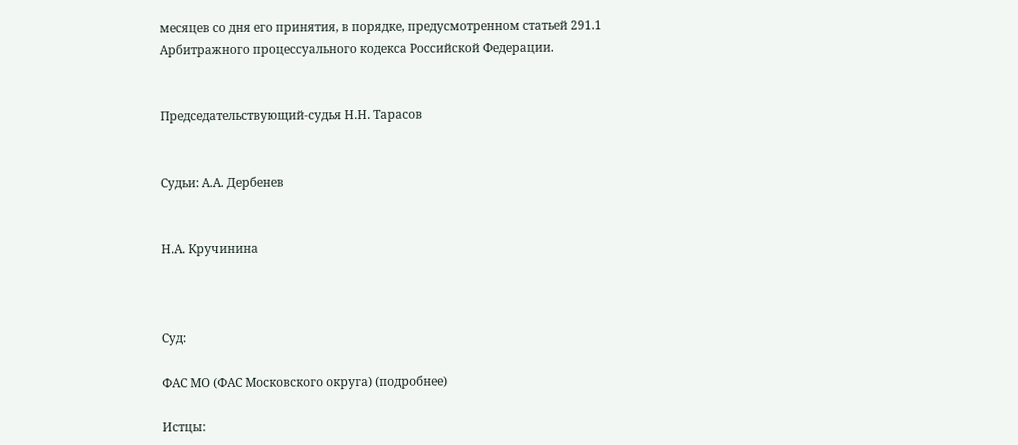месяцев со дня его принятия, в порядке, предусмотренном статьей 291.1 Арбитражного процессуального кодекса Российской Федерации.


Председательствующий-судья Н.Н. Тарасов


Судьи: А.А. Дербенев


Н.А. Кручинина



Суд:

ФАС МО (ФАС Московского округа) (подробнее)

Истцы: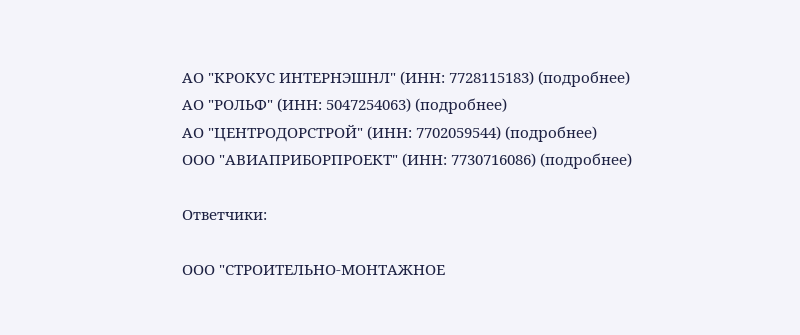АО "КРОКУС ИНТЕРНЭШНЛ" (ИНН: 7728115183) (подробнее)
АО "РОЛЬФ" (ИНН: 5047254063) (подробнее)
АО "ЦЕНТРОДОРСТРОЙ" (ИНН: 7702059544) (подробнее)
ООО "АВИАПРИБОРПРОЕКТ" (ИНН: 7730716086) (подробнее)

Ответчики:

ООО "СТРОИТЕЛЬНО-МОНТАЖНОЕ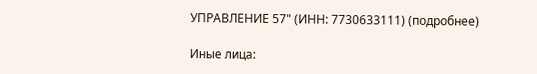УПРАВЛЕНИЕ 57" (ИНН: 7730633111) (подробнее)

Иные лица: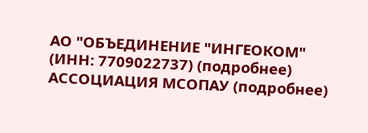АО "ОБЪЕДИНЕНИЕ "ИНГЕОКОМ" (ИНН: 7709022737) (подробнее)
АССОЦИАЦИЯ МСОПАУ (подробнее)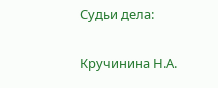Судьи дела:

Кручинина Н.А.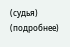(судья) (подробнее)